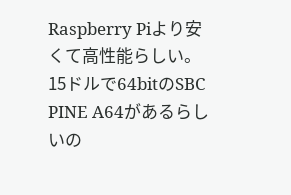Raspberry Piより安くて高性能らしい。
15ドルで64bitのSBC PINE A64があるらしいの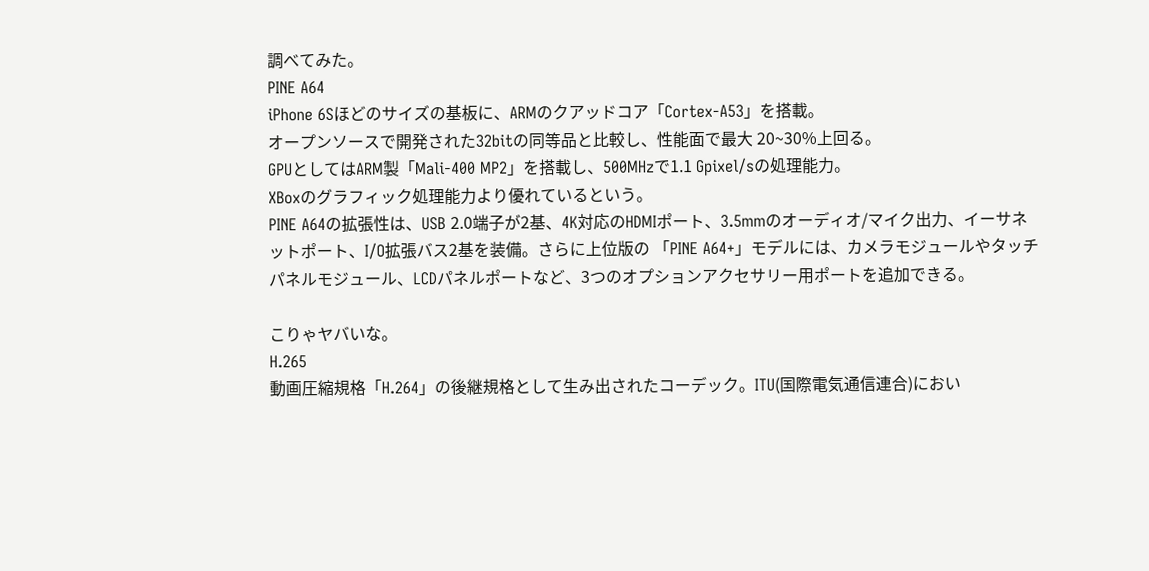調べてみた。
PINE A64
iPhone 6Sほどのサイズの基板に、ARMのクアッドコア「Cortex-A53」を搭載。
オープンソースで開発された32bitの同等品と比較し、性能面で最大 20~30%上回る。
GPUとしてはARM製「Mali-400 MP2」を搭載し、500MHzで1.1 Gpixel/sの処理能力。
XBoxのグラフィック処理能力より優れているという。
PINE A64の拡張性は、USB 2.0端子が2基、4K対応のHDMIポート、3.5mmのオーディオ/マイク出力、イーサネットポート、I/O拡張バス2基を装備。さらに上位版の 「PINE A64+」モデルには、カメラモジュールやタッチパネルモジュール、LCDパネルポートなど、3つのオプションアクセサリー用ポートを追加できる。

こりゃヤバいな。
H.265
動画圧縮規格「H.264」の後継規格として生み出されたコーデック。ITU(国際電気通信連合)におい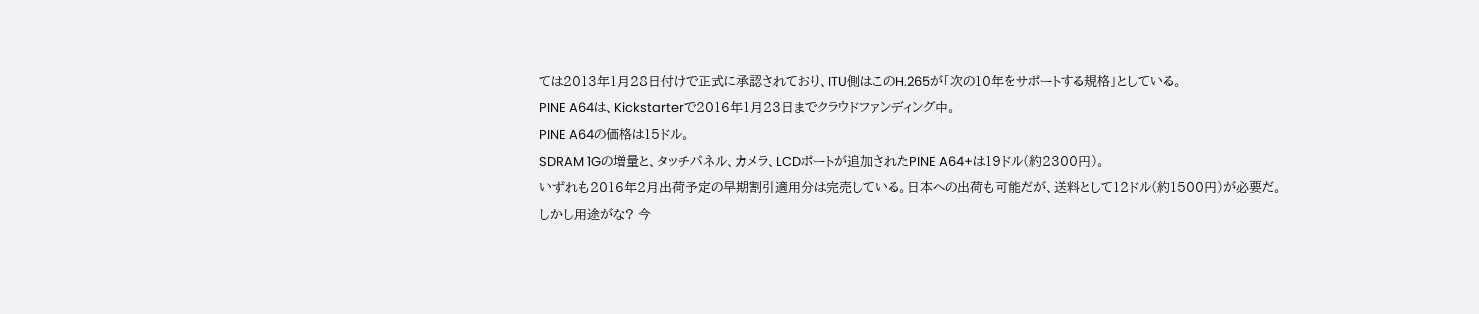ては2013年1月28日付けで正式に承認されており、ITU側はこのH.265が「次の10年をサポートする規格」としている。
PINE A64は、Kickstarterで2016年1月23日までクラウドファンディング中。
PINE A64の価格は15ドル。
SDRAM 1Gの増量と、タッチパネル、カメラ、LCDポートが追加されたPINE A64+は19ドル(約2300円)。
いずれも2016年2月出荷予定の早期割引適用分は完売している。日本への出荷も可能だが、送料として12ドル(約1500円)が必要だ。
しかし用途がな? 今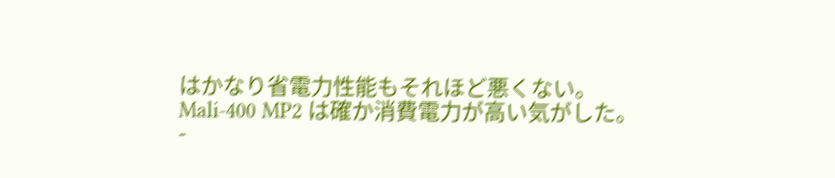はかなり省電力性能もそれほど悪くない。
Mali-400 MP2 は確か消費電力が高い気がした。
-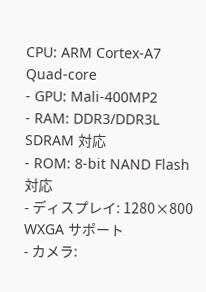CPU: ARM Cortex-A7 Quad-core
- GPU: Mali-400MP2
- RAM: DDR3/DDR3L SDRAM 対応
- ROM: 8-bit NAND Flash 対応
- ディスプレイ: 1280×800 WXGA サポート
- カメラ: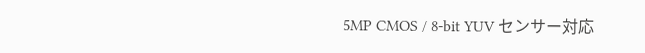5MP CMOS / 8-bit YUV センサー対応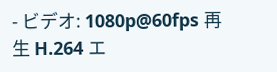- ビデオ: 1080p@60fps 再生 H.264 エ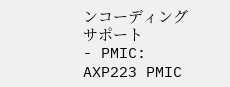ンコーディングサポート
- PMIC: AXP223 PMIC